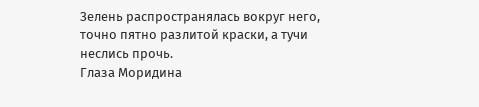Зелень распространялась вокруг него, точно пятно разлитой краски, а тучи неслись прочь.
Глаза Моридина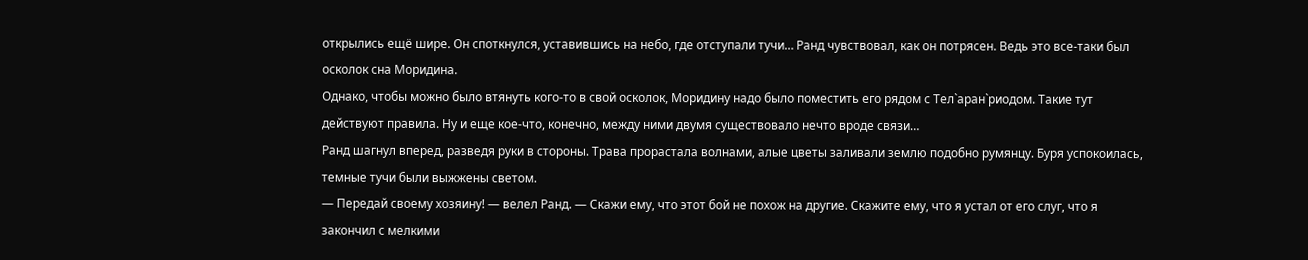открылись ещё шире. Он споткнулся, уставившись на небо, где отступали тучи… Ранд чувствовал, как он потрясен. Ведь это все-таки был осколок сна Моридина.
Однако, чтобы можно было втянуть кого-то в свой осколок, Моридину надо было поместить его рядом с Тел`аран`риодом. Такие тут действуют правила. Ну и еще кое-что, конечно, между ними двумя существовало нечто вроде связи…
Ранд шагнул вперед, разведя руки в стороны. Трава прорастала волнами, алые цветы заливали землю подобно румянцу. Буря успокоилась, темные тучи были выжжены светом.
— Передай своему хозяину! — велел Ранд. — Скажи ему, что этот бой не похож на другие. Скажите ему, что я устал от его слуг, что я закончил с мелкими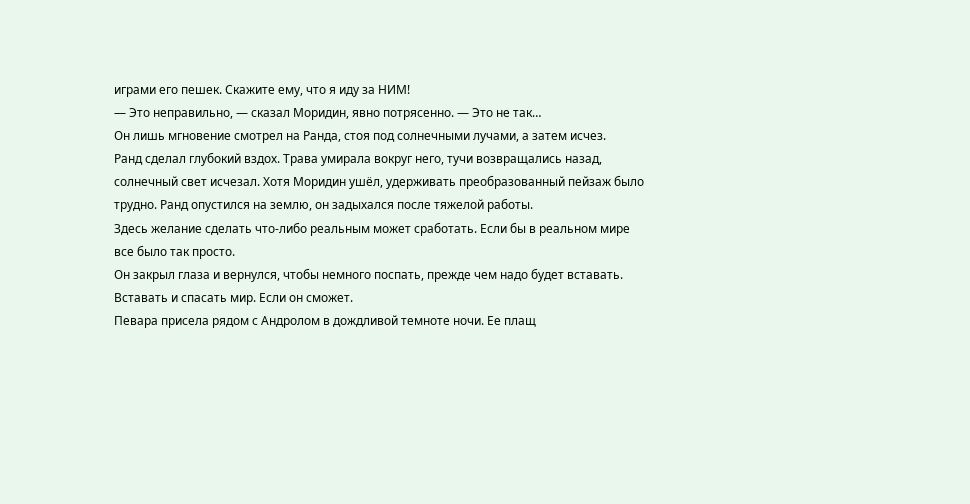играми его пешек. Скажите ему, что я иду за НИМ!
— Это неправильно, — сказал Моридин, явно потрясенно. — Это не так…
Он лишь мгновение смотрел на Ранда, стоя под солнечными лучами, а затем исчез.
Ранд сделал глубокий вздох. Трава умирала вокруг него, тучи возвращались назад, солнечный свет исчезал. Хотя Моридин ушёл, удерживать преобразованный пейзаж было трудно. Ранд опустился на землю, он задыхался после тяжелой работы.
Здесь желание сделать что-либо реальным может сработать. Если бы в реальном мире все было так просто.
Он закрыл глаза и вернулся, чтобы немного поспать, прежде чем надо будет вставать. Вставать и спасать мир. Если он сможет.
Певара присела рядом с Андролом в дождливой темноте ночи. Ее плащ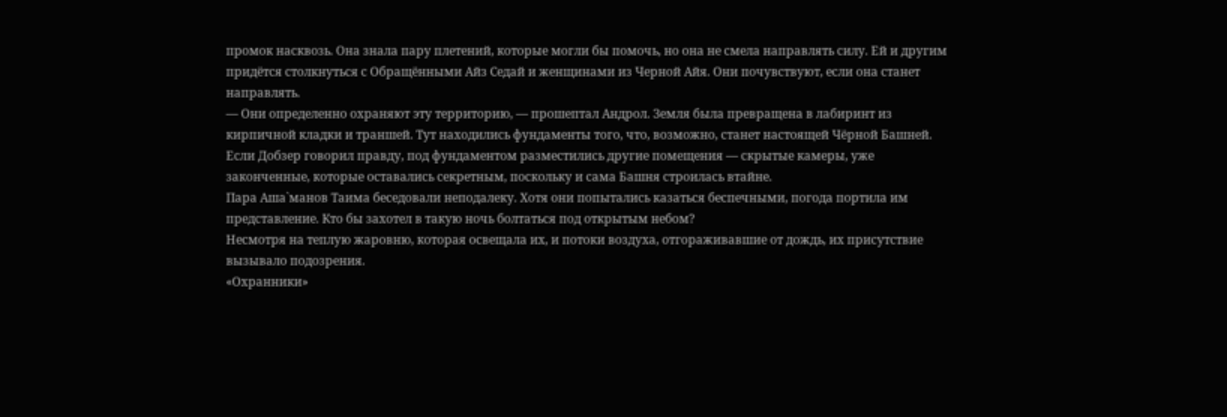промок насквозь. Она знала пару плетений, которые могли бы помочь, но она не смела направлять силу. Ей и другим придётся столкнуться с Обращёнными Айз Седай и женщинами из Черной Айя. Они почувствуют, если она станет направлять.
— Они определенно охраняют эту территорию, — прошептал Андрол. Земля была превращена в лабиринт из кирпичной кладки и траншей. Тут находились фундаменты того, что, возможно, станет настоящей Чёрной Башней. Если Добзер говорил правду, под фундаментом разместились другие помещения — скрытые камеры, уже законченные, которые оставались секретным, поскольку и сама Башня строилась втайне.
Пара Аша`манов Таима беседовали неподалеку. Хотя они попытались казаться беспечными, погода портила им представление. Кто бы захотел в такую ночь болтаться под открытым небом?
Несмотря на теплую жаровню, которая освещала их, и потоки воздуха, отгораживавшие от дождь, их присутствие вызывало подозрения.
«Охранники»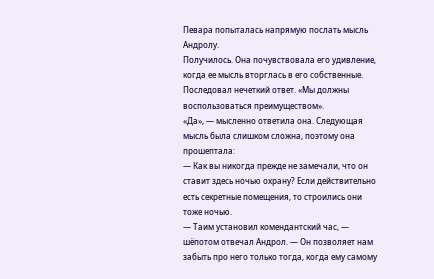Певара попыталась напрямую послать мысль Андролу.
Получилось. Она почувствовала его удивление, когда ее мысль вторглась в его собственные.
Последовал нечеткий ответ. «Мы должны воспользоваться преимуществом».
«Да», — мысленно ответила она. Следующая мысль была слишком сложна, поэтому она прошептала:
— Как вы никогда прежде не замечали, что он ставит здесь ночью охрану? Если действительно есть секретные помещения, то строились они тоже ночью.
— Таим установил комендантский час, — шёпотом отвечал Андрол. — Он позволяет нам забыть про него только тогда, когда ему самому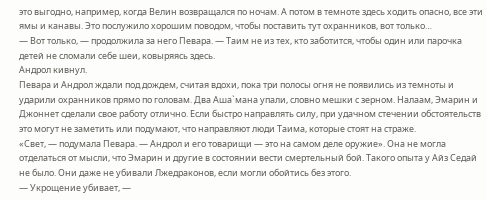это выгодно, например, когда Велин возвращался по ночам. А потом в темноте здесь ходить опасно, все эти ямы и канавы. Это послужило хорошим поводом, чтобы поставить тут охранников, вот только…
— Вот только, — продолжила за него Певара. — Таим не из тех, кто заботится, чтобы один или парочка детей не сломали себе шеи, ковыряясь здесь.
Андрол кивнул.
Певара и Андрол ждали под дождем, считая вдохи, пока три полосы огня не появились из темноты и ударили охранников прямо по головам. Два Аша`мана упали, словно мешки с зерном. Налаам, Эмарин и Джоннет сделали свое работу отлично. Если быстро направлять силу, при удачном стечении обстоятельств это могут не заметить или подумают, что направляют люди Таима, которые стоят на страже.
«Свет, — подумала Певара. — Андрол и его товарищи — это на самом деле оружие». Она не могла отделаться от мысли, что Эмарин и другие в состоянии вести смертельный бой. Такого опыта у Айз Седай не было. Они даже не убивали Лжедраконов, если могли обойтись без этого.
— Укрощение убивает, —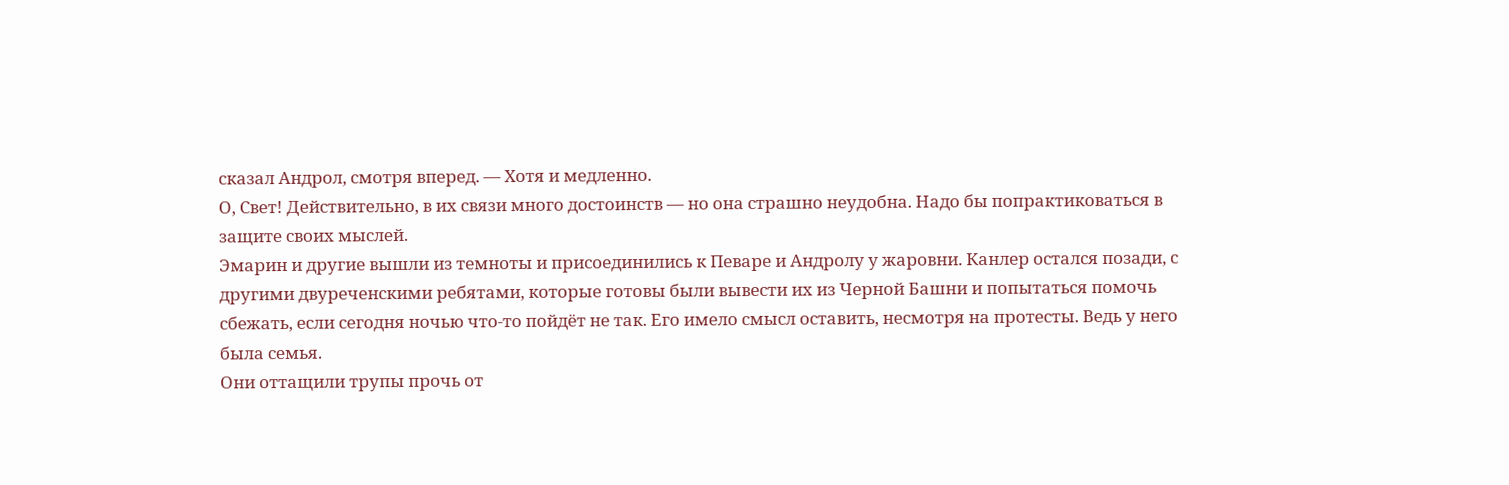сказал Андрол, смотря вперед. — Хотя и медленно.
О, Свет! Действительно, в их связи много достоинств — но она страшно неудобна. Надо бы попрактиковаться в защите своих мыслей.
Эмарин и другие вышли из темноты и присоединились к Певаре и Андролу у жаровни. Канлер остался позади, с другими двуреченскими ребятами, которые готовы были вывести их из Черной Башни и попытаться помочь сбежать, если сегодня ночью что-то пойдёт не так. Его имело смысл оставить, несмотря на протесты. Ведь у него была семья.
Они оттащили трупы прочь от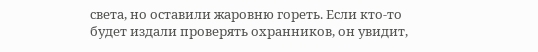света, но оставили жаровню гореть. Если кто-то будет издали проверять охранников, он увидит,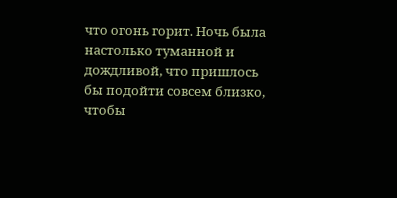что огонь горит. Ночь была настолько туманной и дождливой, что пришлось бы подойти совсем близко, чтобы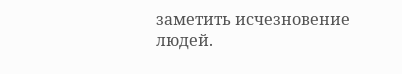заметить исчезновение людей.